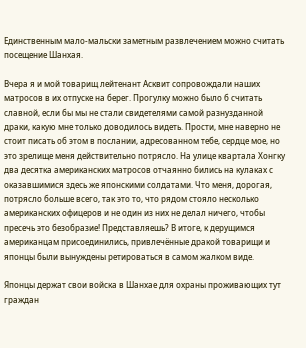Единственным мало-мальски заметным развлечением можно считать посещение Шанхая.

Вчера я и мой товарищ лейтенант Асквит сопровождали наших матросов в их отпуске на берег. Прогулку можно было б считать славной, если бы мы не стали свидетелями самой разнузданной драки, какую мне только доводилось видеть. Прости, мне наверно не стоит писать об этом в послании, адресованном тебе, сердце мое, но это зрелище меня действительно потрясло. На улице квартала Хонгку два десятка американских матросов отчаянно бились на кулаках с оказавшимися здесь же японскими солдатами. Что меня, дорогая, потрясло больше всего, так это то, что рядом стояло несколько американских офицеров и не один из них не делал ничего, чтобы пресечь это безобразие! Представляешь? В итоге, к дерущимся американцам присоединились, привлечённые дракой товарищи и японцы были вынуждены ретироваться в самом жалком виде.

Японцы держат свои войска в Шанхае для охраны проживающих тут граждан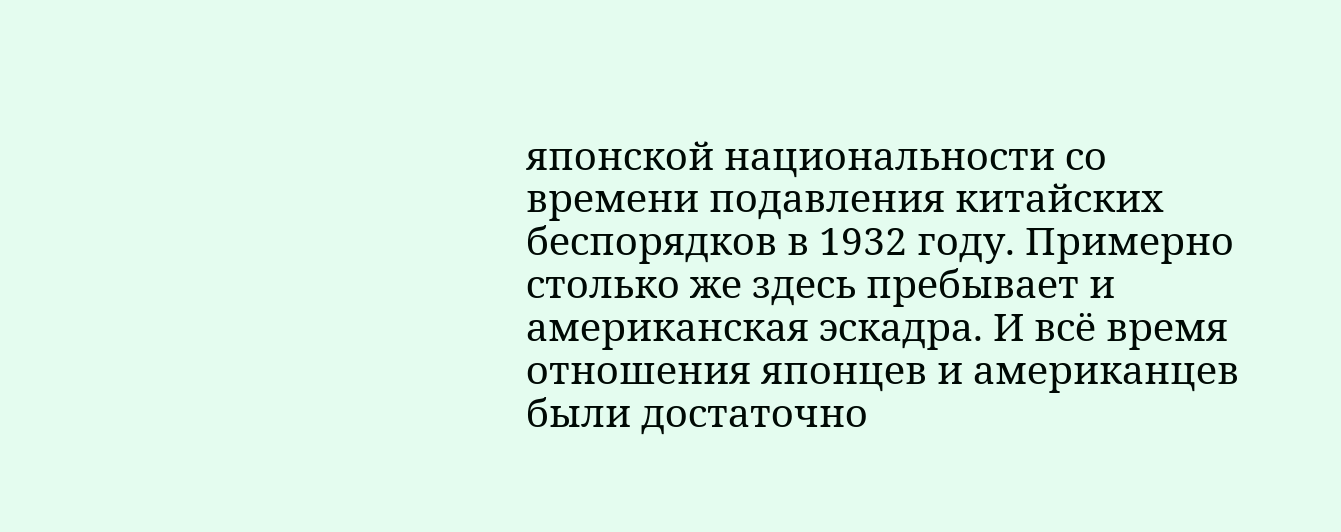японской национальности со времени подавления китайских беспорядков в 1932 году. Примерно столько же здесь пребывает и американская эскадра. И всё время отношения японцев и американцев были достаточно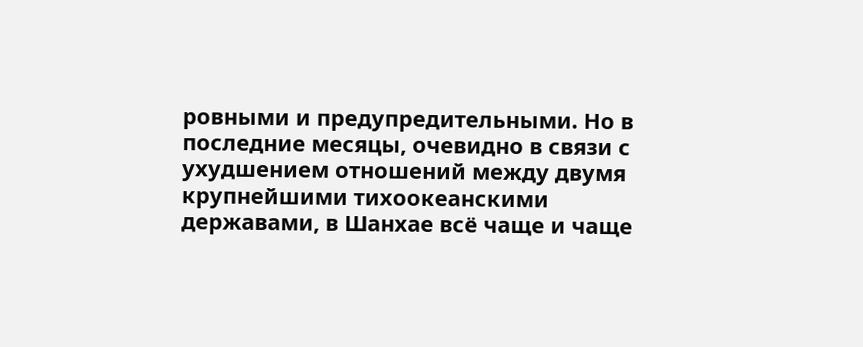ровными и предупредительными. Но в последние месяцы, очевидно в связи с ухудшением отношений между двумя крупнейшими тихоокеанскими державами, в Шанхае всё чаще и чаще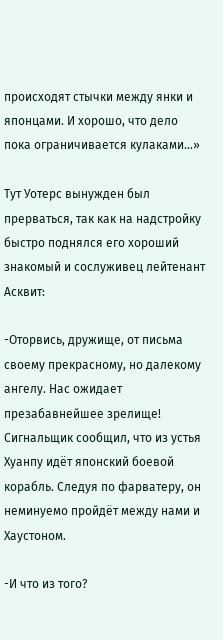происходят стычки между янки и японцами. И хорошо, что дело пока ограничивается кулаками…»

Тут Уотерс вынужден был прерваться, так как на надстройку быстро поднялся его хороший знакомый и сослуживец лейтенант Асквит:

-Оторвись, дружище, от письма своему прекрасному, но далекому ангелу. Нас ожидает презабавнейшее зрелище! Сигнальщик сообщил, что из устья Хуанпу идёт японский боевой корабль. Следуя по фарватеру, он неминуемо пройдёт между нами и Хаустоном.

-И что из того?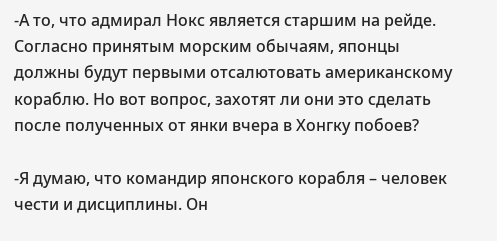-А то, что адмирал Нокс является старшим на рейде. Согласно принятым морским обычаям, японцы должны будут первыми отсалютовать американскому кораблю. Но вот вопрос, захотят ли они это сделать после полученных от янки вчера в Хонгку побоев?

-Я думаю, что командир японского корабля – человек чести и дисциплины. Он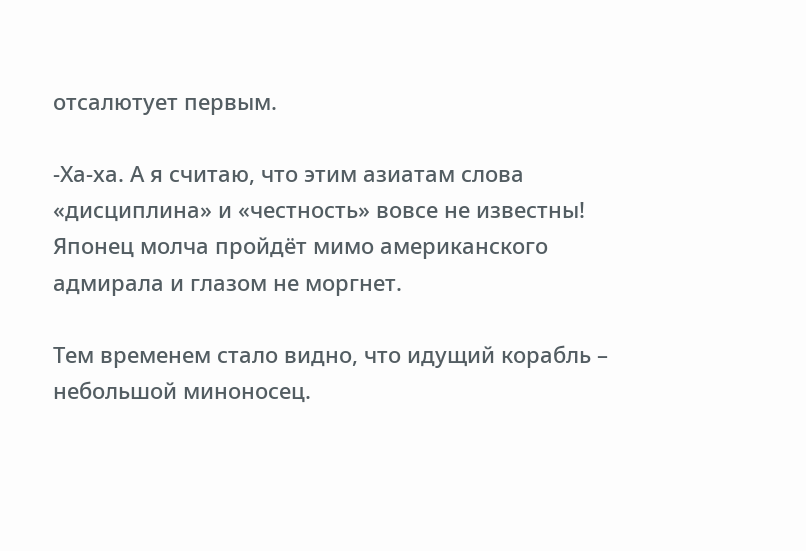отсалютует первым.

-Ха-ха. А я считаю, что этим азиатам слова «дисциплина» и «честность» вовсе не известны! Японец молча пройдёт мимо американского адмирала и глазом не моргнет.

Тем временем стало видно, что идущий корабль – небольшой миноносец.